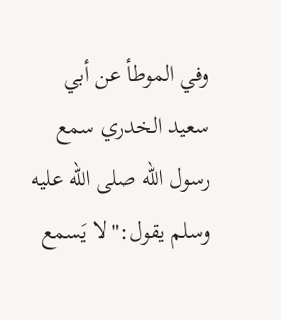وفي الموطأ عن أبي سعيد الخدري سمع رسول الله صلى الله عليه وسلم يقول:"لا يَسمع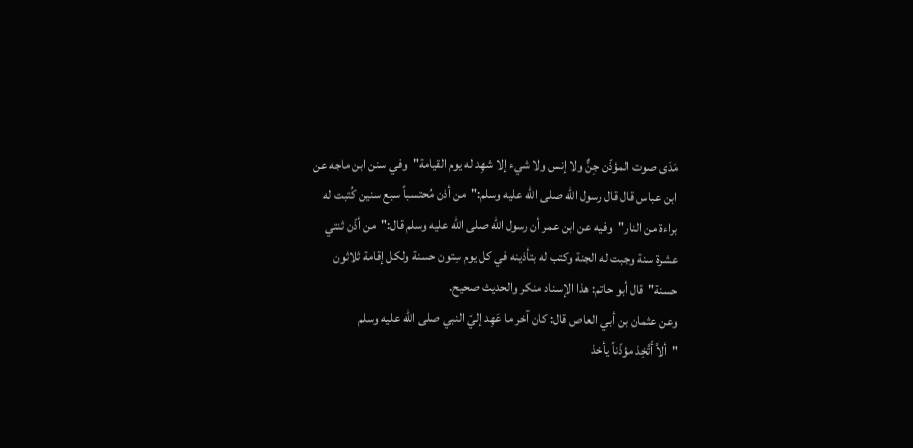مَدَى صوت المؤذّن جِنٌّ ولا إنس ولا شيء إلا شهِد له يوم القيامة"وفي سنن ابن ماجه عن ابن عباس قال قال رسول الله صلى الله عليه وسلم:"من أذن مُحتسباً سبع سنين كُتبت له براءة من النار"وفيه عن ابن عمر أن رسول الله صلى الله عليه وسلم قال:"من أذّن ثنتي عشرة سنة وجبت له الجنة وكتب له بتأذينه في كل يوم سِتون حسنة ولكل إقامة ثلاثون حسنة"قال أبو حاتم: هذا الإسناد منكر والحديث صحيح.
وعن عثمان بن أبي العاص قال: كان آخر ما عَهِد إليّ النبي صلى الله عليه وسلم
"ألاَّ أَتَّخِذ مؤذّناً يأخذ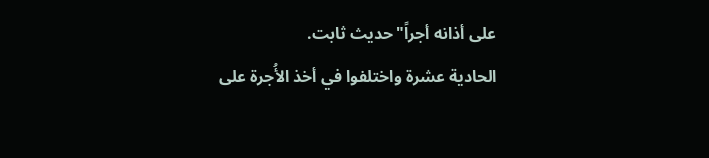على أذانه أجراً"حديث ثابت.
الحادية عشرة واختلفوا في أخذ الأُجرة على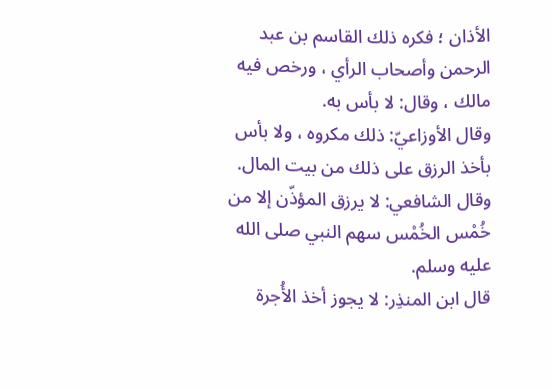الأذان ؛ فكره ذلك القاسم بن عبد الرحمن وأصحاب الرأي ، ورخص فيه مالك ، وقال: لا بأس به.
وقال الأوزاعيّ: ذلك مكروه ، ولا بأس بأخذ الرزق على ذلك من بيت المال.
وقال الشافعي: لا يرزق المؤذّن إلا من خُمْس الخُمْس سهم النبي صلى الله عليه وسلم.
قال ابن المنذِر: لا يجوز أخذ الأُجرة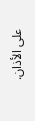على الأذان.